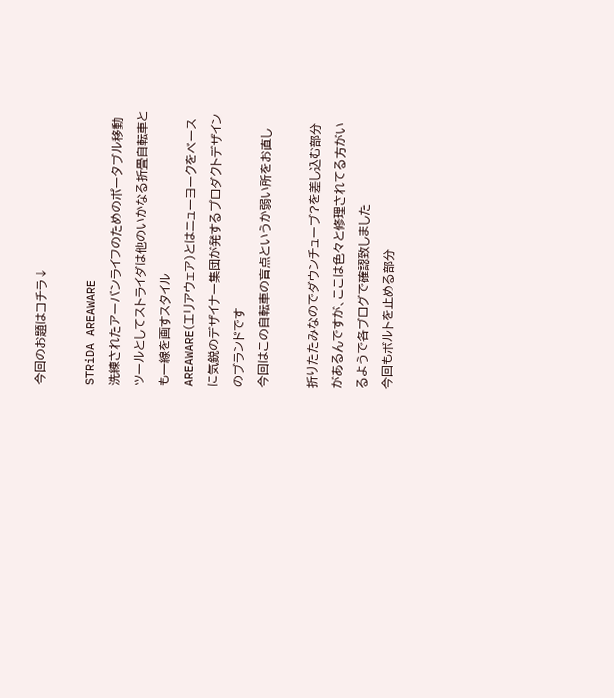今回のお題はコチラ↓

STRiDA AREAWARE
洗練されたアーバンライフのためのポータブル移動ツールとしてストライダは他のいかなる折畳自転車とも一線を画すスタイル
AREAWARE(エリアウェア)とはニューヨークをベースに気鋭のデザイナー集団が発するプロダクトデザインのブランドです
今回はこの自転車の盲点というか弱い所をお直し

折りたたみなのでダウンチューブ?を差し込む部分があるんですが、ここは色々と修理されてる方がいるようで各ブログで確認致しました
今回もボルトを止める部分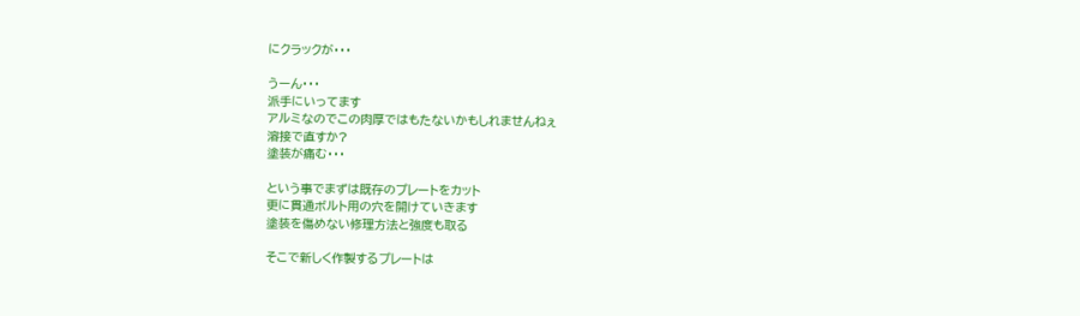にクラックが・・・

うーん・・・
派手にいってます
アルミなのでこの肉厚ではもたないかもしれませんねぇ
溶接で直すか?
塗装が痛む・・・

という事でまずは既存のプレートをカット
更に貫通ボルト用の穴を開けていきます
塗装を傷めない修理方法と強度も取る

そこで新しく作製するプレートは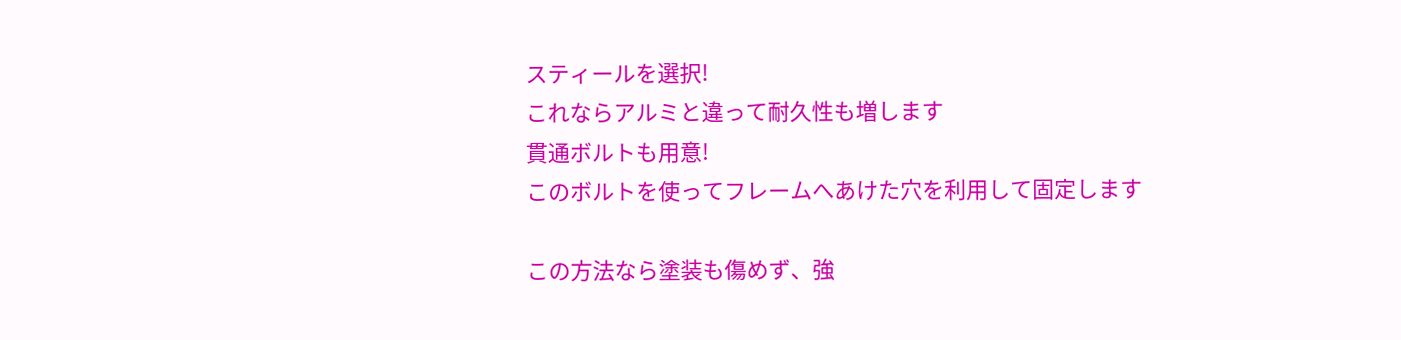スティールを選択!
これならアルミと違って耐久性も増します
貫通ボルトも用意!
このボルトを使ってフレームへあけた穴を利用して固定します

この方法なら塗装も傷めず、強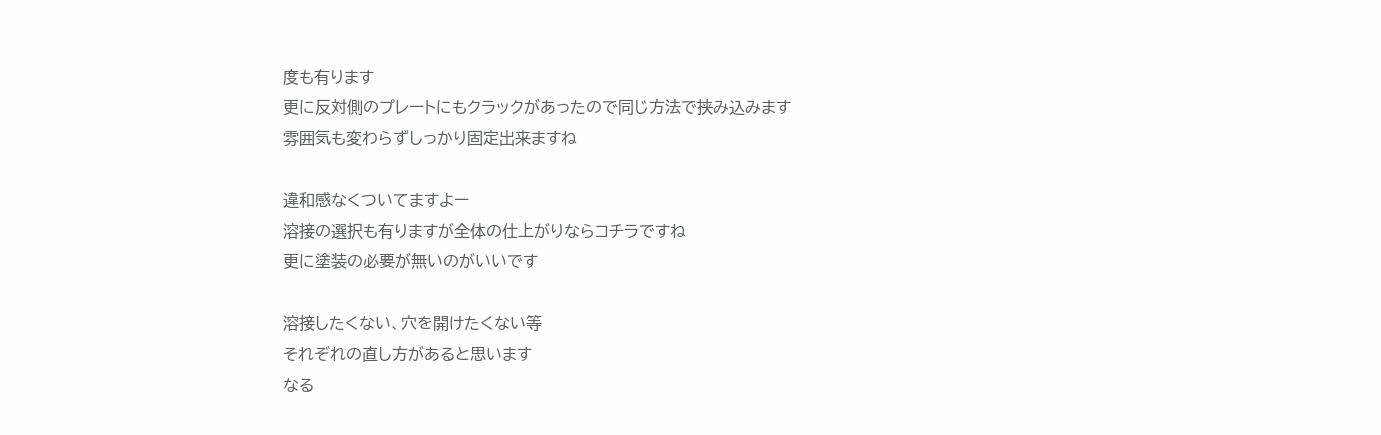度も有ります
更に反対側のプレートにもクラックがあったので同じ方法で挟み込みます
雰囲気も変わらずしっかり固定出来ますね

違和感なくついてますよー
溶接の選択も有りますが全体の仕上がりならコチラですね
更に塗装の必要が無いのがいいです

溶接したくない、穴を開けたくない等
それぞれの直し方があると思います
なる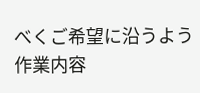べくご希望に沿うよう作業内容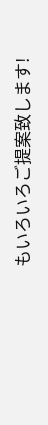もいろいろご提案致します!